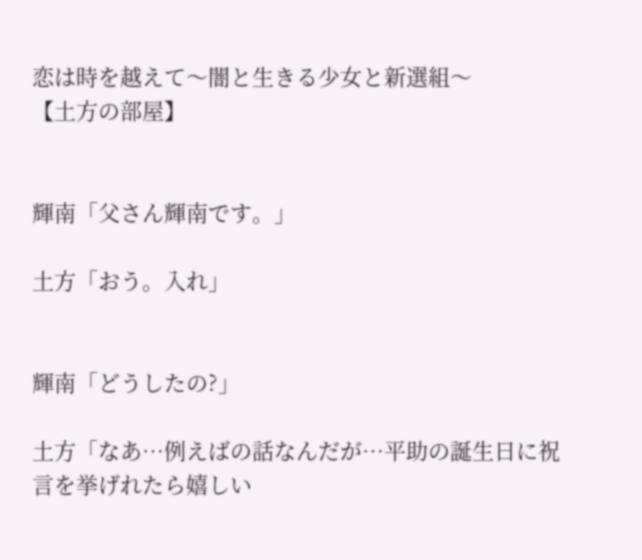恋は時を越えて〜闇と生きる少女と新選組〜
【土方の部屋】


輝南「父さん輝南です。」

土方「おう。入れ」


輝南「どうしたの?」

土方「なあ…例えばの話なんだが…平助の誕生日に祝言を挙げれたら嬉しい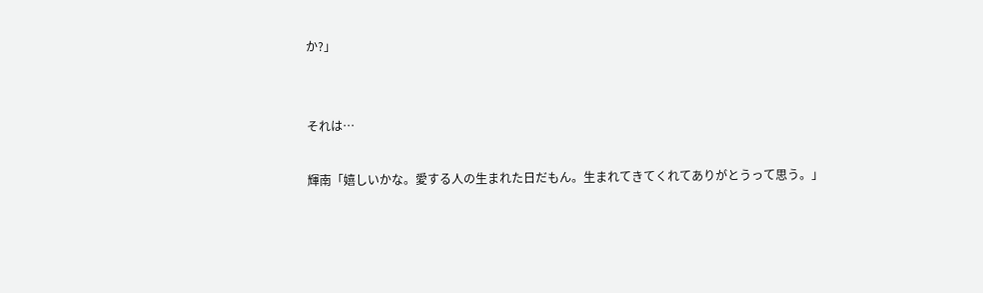か?」


それは…

輝南「嬉しいかな。愛する人の生まれた日だもん。生まれてきてくれてありがとうって思う。」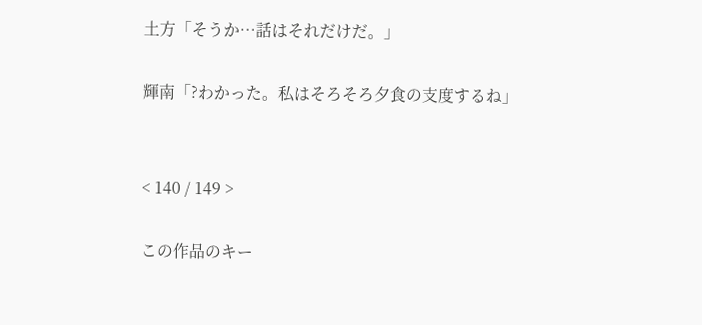土方「そうか…話はそれだけだ。」

輝南「?わかった。私はそろそろ夕食の支度するね」


< 140 / 149 >

この作品のキー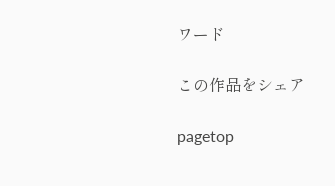ワード

この作品をシェア

pagetop